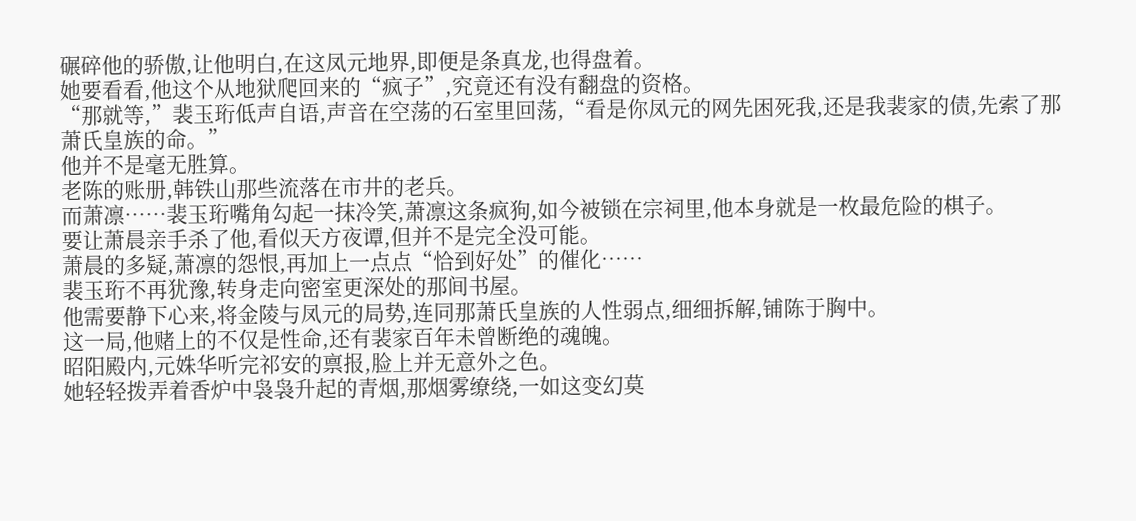碾碎他的骄傲,让他明白,在这凤元地界,即便是条真龙,也得盘着。
她要看看,他这个从地狱爬回来的“疯子”,究竟还有没有翻盘的资格。
“那就等,”裴玉珩低声自语,声音在空荡的石室里回荡,“看是你凤元的网先困死我,还是我裴家的债,先索了那萧氏皇族的命。”
他并不是毫无胜算。
老陈的账册,韩铁山那些流落在市井的老兵。
而萧凛……裴玉珩嘴角勾起一抹冷笑,萧凛这条疯狗,如今被锁在宗祠里,他本身就是一枚最危险的棋子。
要让萧晨亲手杀了他,看似天方夜谭,但并不是完全没可能。
萧晨的多疑,萧凛的怨恨,再加上一点点“恰到好处”的催化……
裴玉珩不再犹豫,转身走向密室更深处的那间书屋。
他需要静下心来,将金陵与凤元的局势,连同那萧氏皇族的人性弱点,细细拆解,铺陈于胸中。
这一局,他赌上的不仅是性命,还有裴家百年未曾断绝的魂魄。
昭阳殿内,元姝华听完祁安的禀报,脸上并无意外之色。
她轻轻拨弄着香炉中袅袅升起的青烟,那烟雾缭绕,一如这变幻莫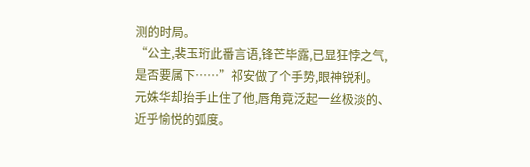测的时局。
“公主,裴玉珩此番言语,锋芒毕露,已显狂悖之气,是否要属下……”祁安做了个手势,眼神锐利。
元姝华却抬手止住了他,唇角竟泛起一丝极淡的、近乎愉悦的弧度。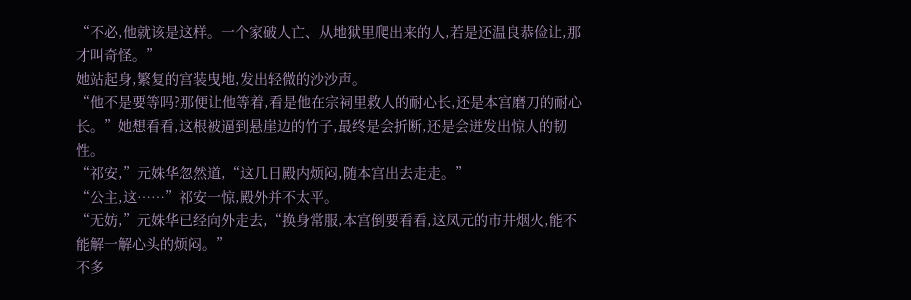“不必,他就该是这样。一个家破人亡、从地狱里爬出来的人,若是还温良恭俭让,那才叫奇怪。”
她站起身,繁复的宫装曳地,发出轻微的沙沙声。
“他不是要等吗?那便让他等着,看是他在宗祠里救人的耐心长,还是本宫磨刀的耐心长。”她想看看,这根被逼到悬崖边的竹子,最终是会折断,还是会迸发出惊人的韧性。
“祁安,”元姝华忽然道,“这几日殿内烦闷,随本宫出去走走。”
“公主,这……”祁安一惊,殿外并不太平。
“无妨,”元姝华已经向外走去,“换身常服,本宫倒要看看,这凤元的市井烟火,能不能解一解心头的烦闷。”
不多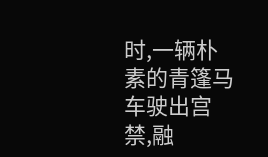时,一辆朴素的青篷马车驶出宫禁,融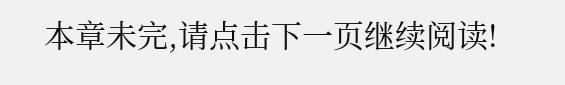本章未完,请点击下一页继续阅读!